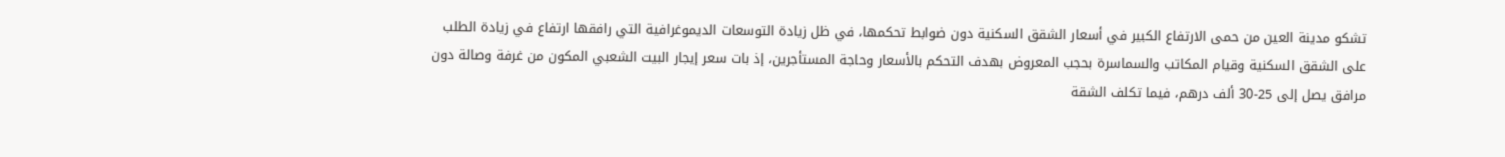تشكو مدينة العين من حمى الارتفاع الكبير في أسعار الشقق السكنية دون ضوابط تحكمها، في ظل زيادة التوسعات الديموغرافية التي رافقها ارتفاع في زيادة الطلب على الشقق السكنية وقيام المكاتب والسماسرة بحجب المعروض بهدف التحكم بالأسعار وحاجة المستأجرين، إذ بات سعر إيجار البيت الشعبي المكون من غرفة وصالة دون مرافق يصل إلى 25-30 ألف درهم، فيما تكلف الشقة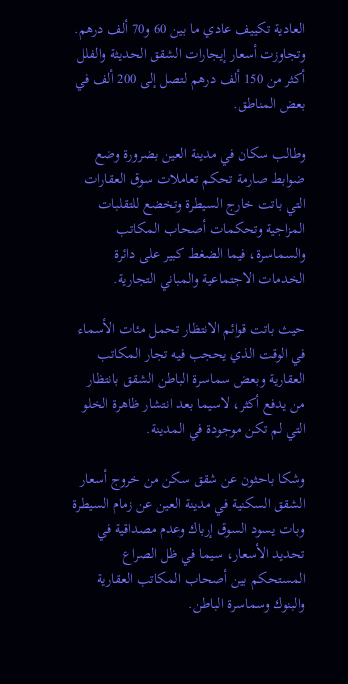العادية تكييف عادي ما بين 60 و70 ألف درهم. وتجاوزت أسعار إيجارات الشقق الحديثة والفلل أكثر من 150 ألف درهم لتصل إلى 200 ألف في بعض المناطق.

وطالب سكان في مدينة العين بضرورة وضع ضوابط صارمة تحكم تعاملات سوق العقارات التي باتت خارج السيطرة وتخضع للتقلبات المزاجية وتحكمات أصحاب المكاتب والسماسرة، فيما الضغط كبير على دائرة الخدمات الاجتماعية والمباني التجارية.

حيث باتت قوائم الانتظار تحمل مئات الأسماء في الوقت الذي يحجب فيه تجار المكاتب العقارية وبعض سماسرة الباطن الشقق بانتظار من يدفع أكثر، لاسيما بعد انتشار ظاهرة الخلو التي لم تكن موجودة في المدينة.

وشكا باحثون عن شقق سكن من خروج أسعار الشقق السكنية في مدينة العين عن زمام السيطرة وبات يسود السوق إرباك وعدم مصداقية في تحديد الأسعار، سيما في ظل الصراع المستحكم بين أصحاب المكاتب العقارية والبنوك وسماسرة الباطن.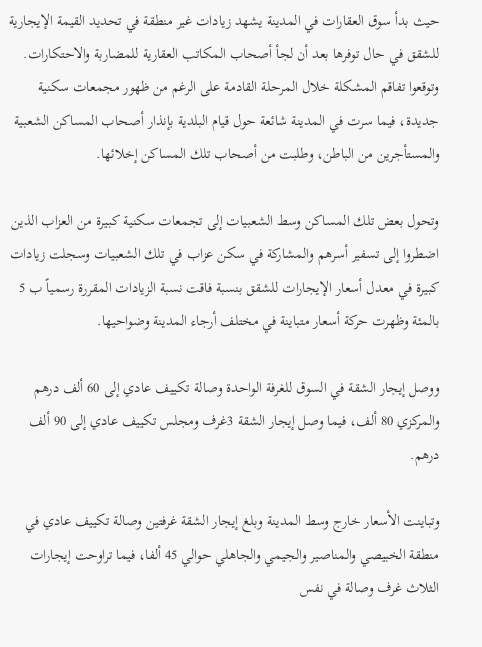حيث بدأ سوق العقارات في المدينة يشهد زيادات غير منطقة في تحديد القيمة الإيجارية للشقق في حال توفرها بعد أن لجأ أصحاب المكاتب العقارية للمضاربة والاحتكارات. وتوقعوا تفاقم المشكلة خلال المرحلة القادمة على الرغم من ظهور مجمعات سكنية جديدة، فيما سرت في المدينة شائعة حول قيام البلدية بإنذار أصحاب المساكن الشعبية والمستأجرين من الباطن، وطلبت من أصحاب تلك المساكن إخلائها.

وتحول بعض تلك المساكن وسط الشعبيات إلى تجمعات سكنية كبيرة من العزاب الذين اضطروا إلى تسفير أسرهم والمشاركة في سكن عزاب في تلك الشعبيات وسجلت زيادات كبيرة في معدل أسعار الإيجارات للشقق بنسبة فاقت نسبة الزيادات المقررة رسمياً ب 5 بالمئة وظهرت حركة أسعار متباينة في مختلف أرجاء المدينة وضواحيها.

ووصل إيجار الشقة في السوق للغرفة الواحدة وصالة تكييف عادي إلى 60 ألف درهم والمركزي 80 ألف، فيما وصل إيجار الشقة 3غرف ومجلس تكييف عادي إلى 90 ألف درهم.

وتباينت الأسعار خارج وسط المدينة وبلغ إيجار الشقة غرفتين وصالة تكييف عادي في منطقة الخبيصي والمناصير والجيمي والجاهلي حوالي 45 ألفا، فيما تراوحت إيجارات الثلاث غرف وصالة في نفس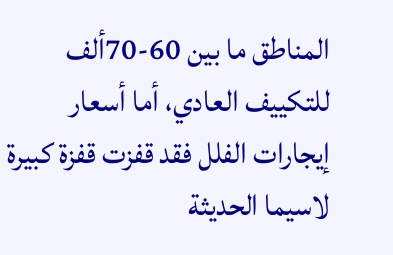المناطق ما بين 60-70ألف للتكييف العادي، أما أسعار إيجارات الفلل فقد قفزت قفزة كبيرة لاسيما الحديثة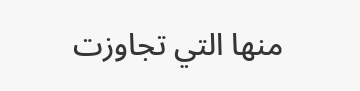منها التي تجاوزت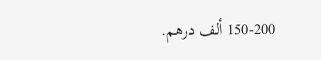150-200 ألف درهم.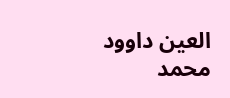العين داوود محمد